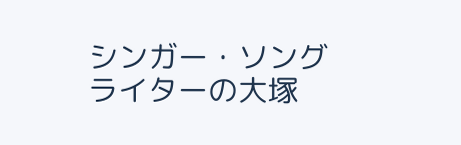シンガー・ソングライターの大塚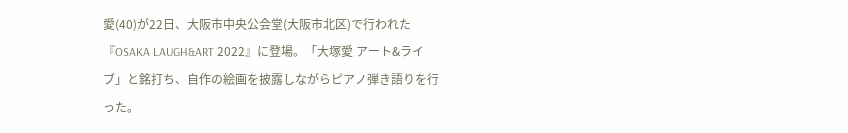愛(40)が22日、大阪市中央公会堂(大阪市北区)で行われた『OSAKA LAUGH&ART 2022』に登場。「大塚愛 アート&ライブ」と銘打ち、自作の絵画を披露しながらピアノ弾き語りを行った。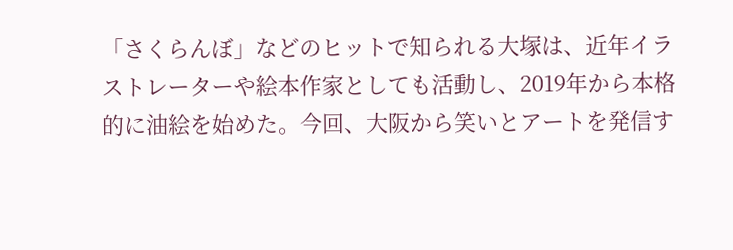「さくらんぼ」などのヒットで知られる大塚は、近年イラストレーターや絵本作家としても活動し、2019年から本格的に油絵を始めた。今回、大阪から笑いとアートを発信す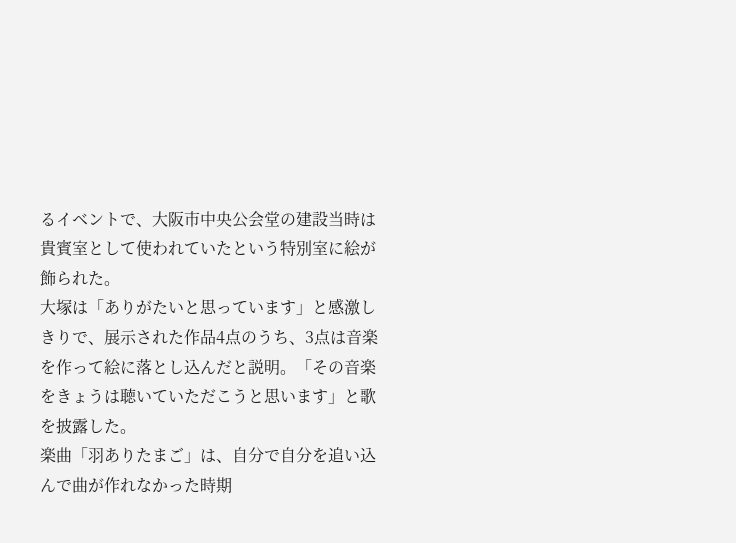るイベントで、大阪市中央公会堂の建設当時は貴賓室として使われていたという特別室に絵が飾られた。
大塚は「ありがたいと思っています」と感激しきりで、展示された作品4点のうち、3点は音楽を作って絵に落とし込んだと説明。「その音楽をきょうは聴いていただこうと思います」と歌を披露した。
楽曲「羽ありたまご」は、自分で自分を追い込んで曲が作れなかった時期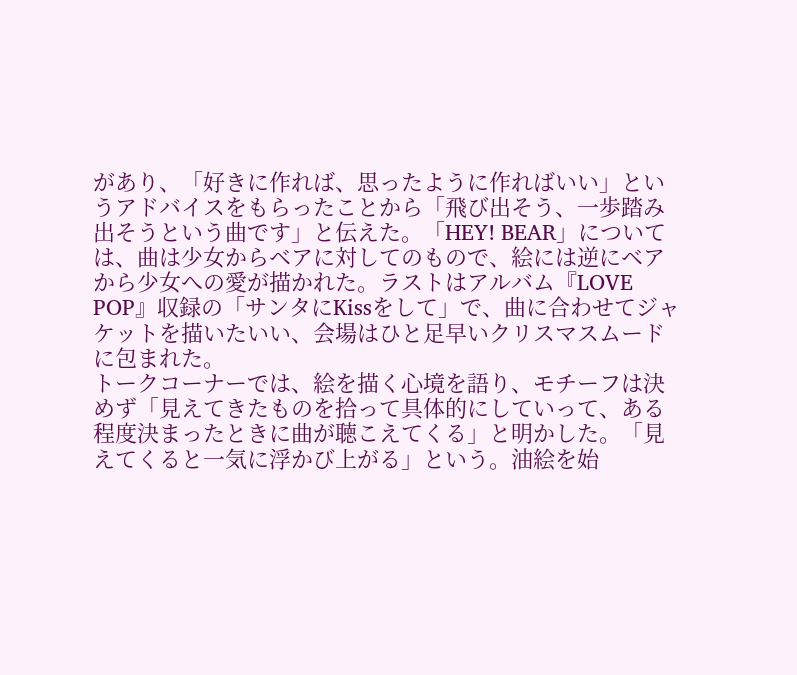があり、「好きに作れば、思ったように作ればいい」というアドバイスをもらったことから「飛び出そう、一歩踏み出そうという曲です」と伝えた。「HEY! BEAR」については、曲は少女からベアに対してのもので、絵には逆にベアから少女への愛が描かれた。ラストはアルバム『LOVE POP』収録の「サンタにKissをして」で、曲に合わせてジャケットを描いたいい、会場はひと足早いクリスマスムードに包まれた。
トークコーナーでは、絵を描く心境を語り、モチーフは決めず「見えてきたものを拾って具体的にしていって、ある程度決まったときに曲が聴こえてくる」と明かした。「見えてくると一気に浮かび上がる」という。油絵を始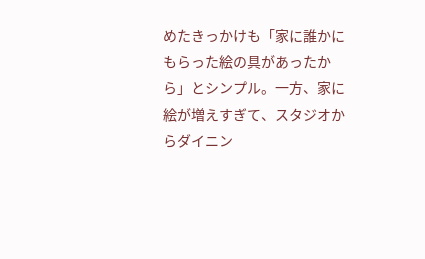めたきっかけも「家に誰かにもらった絵の具があったから」とシンプル。一方、家に絵が増えすぎて、スタジオからダイニン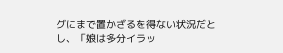グにまで置かざるを得ない状況だとし、「娘は多分イラッ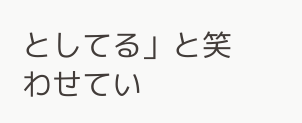としてる」と笑わせてい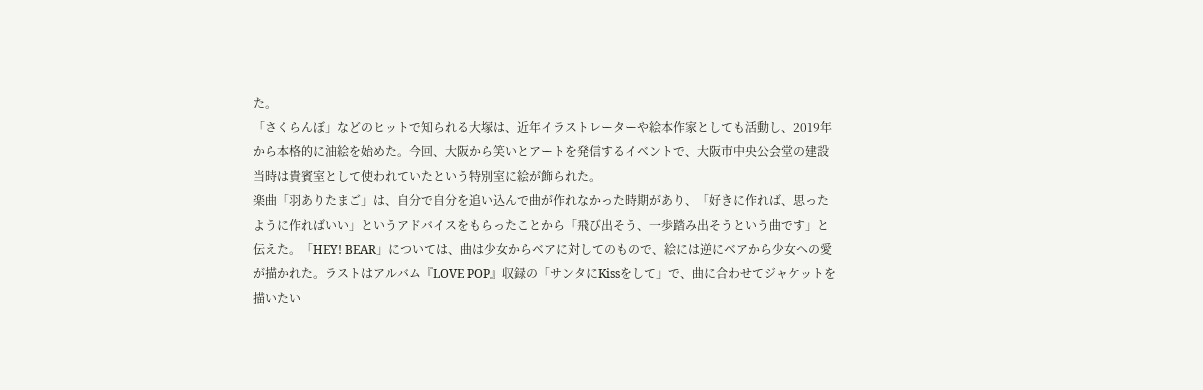た。
「さくらんぼ」などのヒットで知られる大塚は、近年イラストレーターや絵本作家としても活動し、2019年から本格的に油絵を始めた。今回、大阪から笑いとアートを発信するイベントで、大阪市中央公会堂の建設当時は貴賓室として使われていたという特別室に絵が飾られた。
楽曲「羽ありたまご」は、自分で自分を追い込んで曲が作れなかった時期があり、「好きに作れば、思ったように作ればいい」というアドバイスをもらったことから「飛び出そう、一歩踏み出そうという曲です」と伝えた。「HEY! BEAR」については、曲は少女からベアに対してのもので、絵には逆にベアから少女への愛が描かれた。ラストはアルバム『LOVE POP』収録の「サンタにKissをして」で、曲に合わせてジャケットを描いたい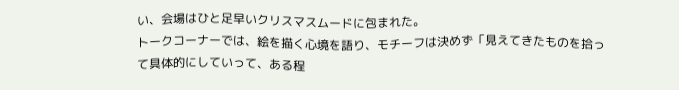い、会場はひと足早いクリスマスムードに包まれた。
トークコーナーでは、絵を描く心境を語り、モチーフは決めず「見えてきたものを拾って具体的にしていって、ある程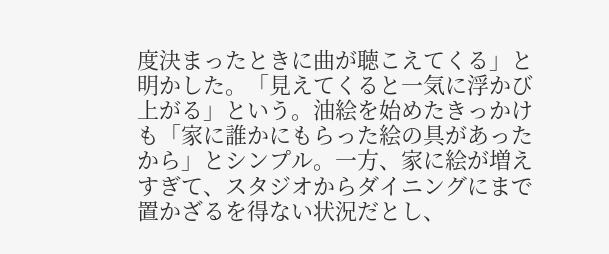度決まったときに曲が聴こえてくる」と明かした。「見えてくると一気に浮かび上がる」という。油絵を始めたきっかけも「家に誰かにもらった絵の具があったから」とシンプル。一方、家に絵が増えすぎて、スタジオからダイニングにまで置かざるを得ない状況だとし、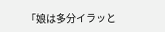「娘は多分イラッと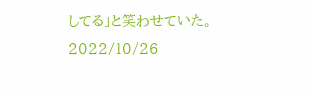してる」と笑わせていた。
2022/10/26